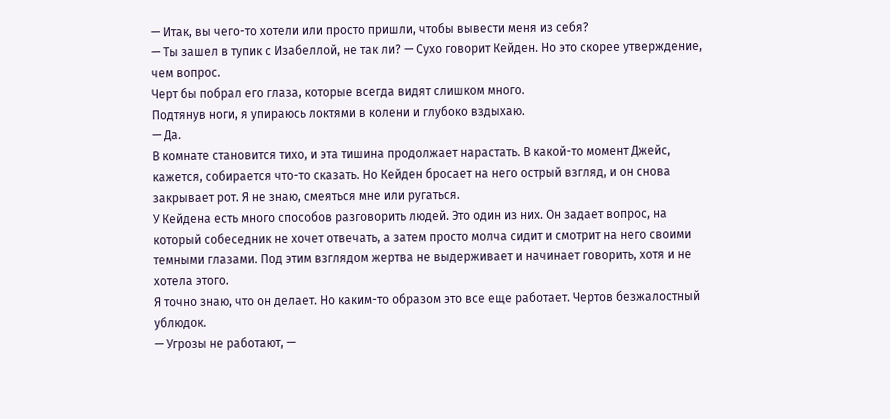— Итак, вы чего-то хотели или просто пришли, чтобы вывести меня из себя?
— Ты зашел в тупик с Изабеллой, не так ли? — Сухо говорит Кейден. Но это скорее утверждение, чем вопрос.
Черт бы побрал его глаза, которые всегда видят слишком много.
Подтянув ноги, я упираюсь локтями в колени и глубоко вздыхаю.
— Да.
В комнате становится тихо, и эта тишина продолжает нарастать. В какой-то момент Джейс, кажется, собирается что-то сказать. Но Кейден бросает на него острый взгляд, и он снова закрывает рот. Я не знаю, смеяться мне или ругаться.
У Кейдена есть много способов разговорить людей. Это один из них. Он задает вопрос, на который собеседник не хочет отвечать, а затем просто молча сидит и смотрит на него своими темными глазами. Под этим взглядом жертва не выдерживает и начинает говорить, хотя и не хотела этого.
Я точно знаю, что он делает. Но каким-то образом это все еще работает. Чертов безжалостный ублюдок.
— Угрозы не работают, —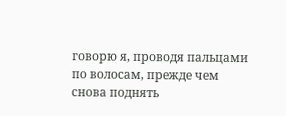говорю я, проводя пальцами по волосам, прежде чем снова поднять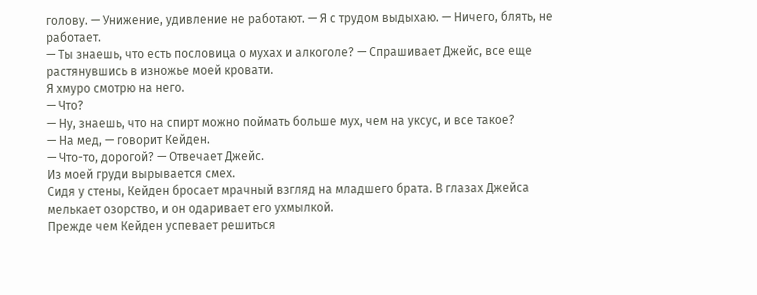голову. — Унижение, удивление не работают. — Я с трудом выдыхаю. — Ничего, блять, не работает.
— Ты знаешь, что есть пословица о мухах и алкоголе? — Спрашивает Джейс, все еще растянувшись в изножье моей кровати.
Я хмуро смотрю на него.
— Что?
— Ну, знаешь, что на спирт можно поймать больше мух, чем на уксус, и все такое?
— На мед, — говорит Кейден.
— Что-то, дорогой? — Отвечает Джейс.
Из моей груди вырывается смех.
Сидя у стены, Кейден бросает мрачный взгляд на младшего брата. В глазах Джейса мелькает озорство, и он одаривает его ухмылкой.
Прежде чем Кейден успевает решиться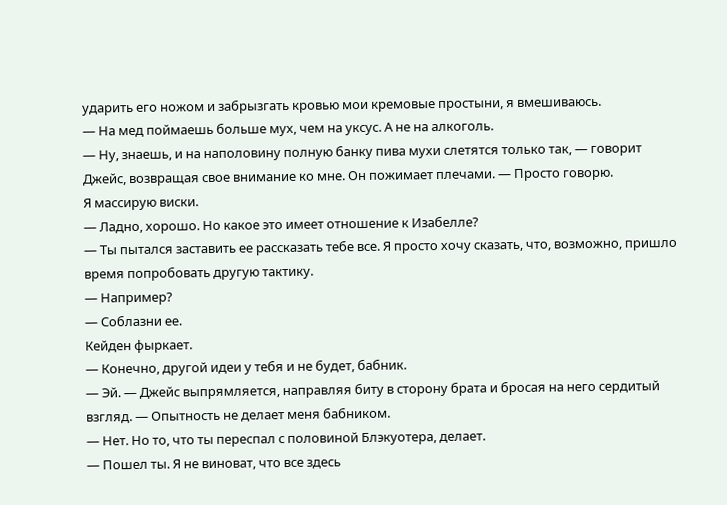ударить его ножом и забрызгать кровью мои кремовые простыни, я вмешиваюсь.
— На мед поймаешь больше мух, чем на уксус. А не на алкоголь.
— Ну, знаешь, и на наполовину полную банку пива мухи слетятся только так, — говорит Джейс, возвращая свое внимание ко мне. Он пожимает плечами. — Просто говорю.
Я массирую виски.
— Ладно, хорошо. Но какое это имеет отношение к Изабелле?
— Ты пытался заставить ее рассказать тебе все. Я просто хочу сказать, что, возможно, пришло время попробовать другую тактику.
— Например?
— Соблазни ее.
Кейден фыркает.
— Конечно, другой идеи у тебя и не будет, бабник.
— Эй. — Джейс выпрямляется, направляя биту в сторону брата и бросая на него сердитый взгляд. — Опытность не делает меня бабником.
— Нет. Но то, что ты переспал с половиной Блэкуотера, делает.
— Пошел ты. Я не виноват, что все здесь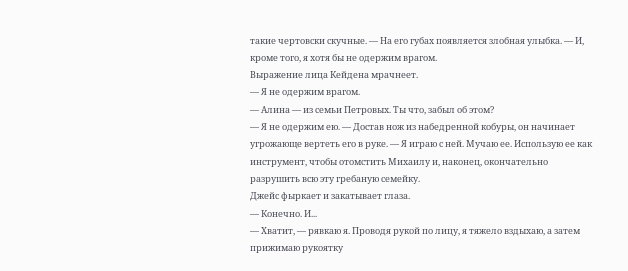такие чертовски скучные. — На его губах появляется злобная улыбка. — И, кроме того, я хотя бы не одержим врагом.
Выражение лица Кейдена мрачнеет.
— Я не одержим врагом.
— Алина — из семьи Петровых. Ты что, забыл об этом?
— Я не одержим ею. — Достав нож из набедренной кобуры, он начинает угрожающе вертеть его в руке. — Я играю с ней. Мучаю ее. Использую ее как инструмент, чтобы отомстить Михаилу и, наконец, окончательно разрушить всю эту гребаную семейку.
Джейс фыркает и закатывает глаза.
— Конечно. И...
— Хватит, — рявкаю я. Проводя рукой по лицу, я тяжело вздыхаю, а затем прижимаю рукоятку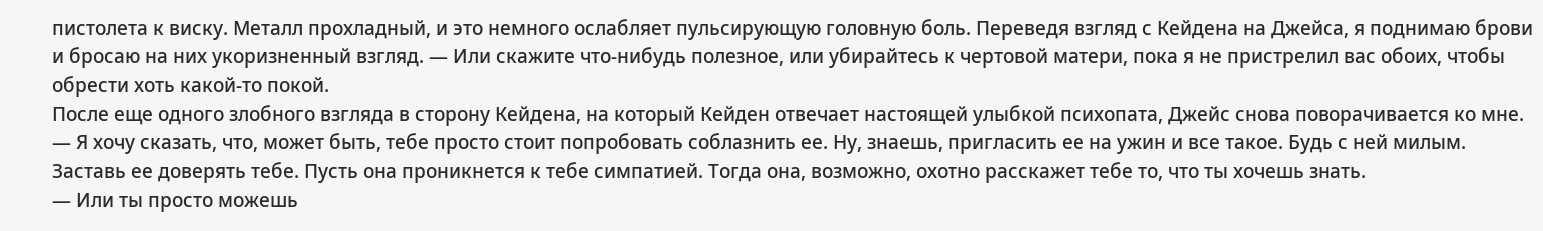пистолета к виску. Металл прохладный, и это немного ослабляет пульсирующую головную боль. Переведя взгляд с Кейдена на Джейса, я поднимаю брови и бросаю на них укоризненный взгляд. — Или скажите что-нибудь полезное, или убирайтесь к чертовой матери, пока я не пристрелил вас обоих, чтобы обрести хоть какой-то покой.
После еще одного злобного взгляда в сторону Кейдена, на который Кейден отвечает настоящей улыбкой психопата, Джейс снова поворачивается ко мне.
— Я хочу сказать, что, может быть, тебе просто стоит попробовать соблазнить ее. Ну, знаешь, пригласить ее на ужин и все такое. Будь с ней милым. Заставь ее доверять тебе. Пусть она проникнется к тебе симпатией. Тогда она, возможно, охотно расскажет тебе то, что ты хочешь знать.
— Или ты просто можешь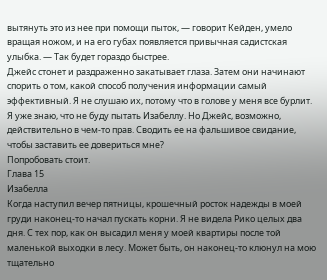вытянуть это из нее при помощи пыток, — говорит Кейден, умело вращая ножом, и на его губах появляется привычная садистская улыбка. — Так будет гораздо быстрее.
Джейс стонет и раздраженно закатывает глаза. Затем они начинают спорить о том, какой способ получения информации самый эффективный. Я не слушаю их, потому что в голове у меня все бурлит.
Я уже знаю, что не буду пытать Изабеллу. Но Джейс, возможно, действительно в чем-то прав. Сводить ее на фальшивое свидание, чтобы заставить ее довериться мне?
Попробовать стоит.
Глава 15
Изабелла
Когда наступил вечер пятницы, крошечный росток надежды в моей груди наконец-то начал пускать корни. Я не видела Рико целых два дня. С тех пор, как он высадил меня у моей квартиры после той маленькой выходки в лесу. Может быть, он наконец-то клюнул на мою тщательно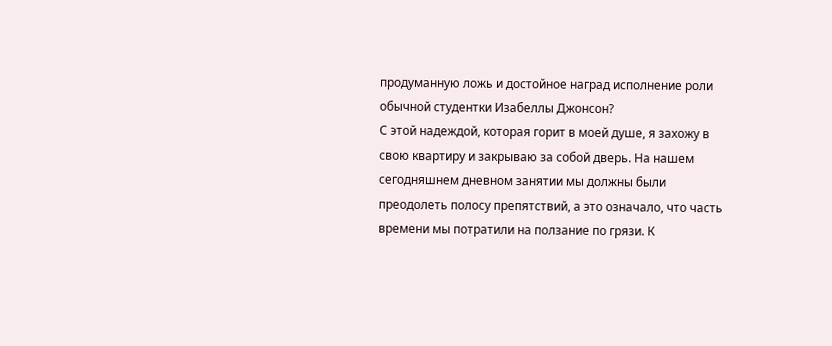продуманную ложь и достойное наград исполнение роли обычной студентки Изабеллы Джонсон?
С этой надеждой, которая горит в моей душе, я захожу в свою квартиру и закрываю за собой дверь. На нашем сегодняшнем дневном занятии мы должны были преодолеть полосу препятствий, а это означало, что часть времени мы потратили на ползание по грязи. К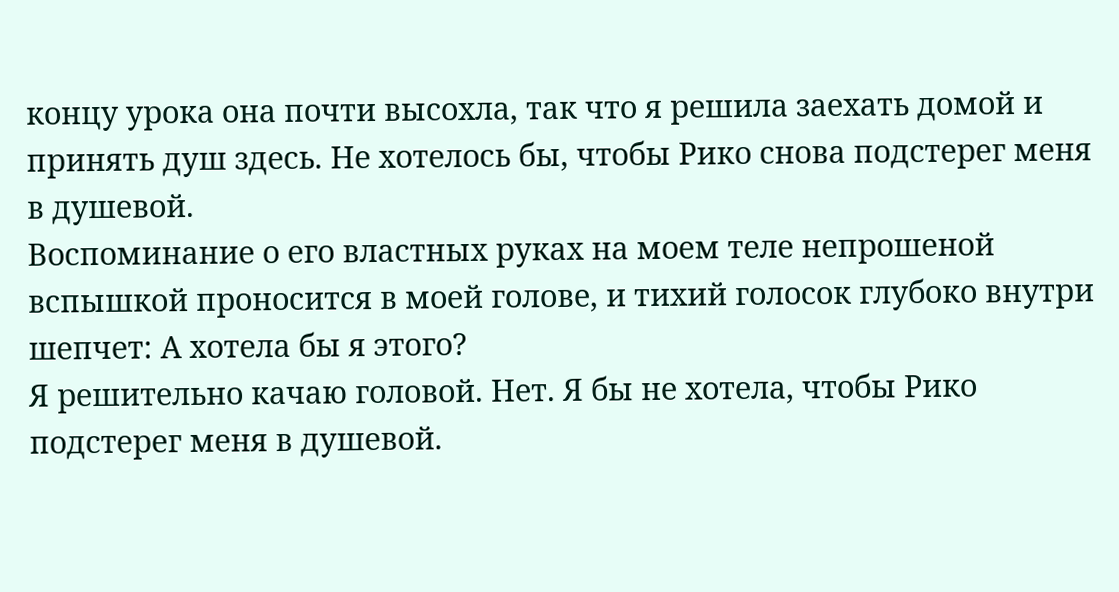концу урока она почти высохла, так что я решила заехать домой и принять душ здесь. Не хотелось бы, чтобы Рико снова подстерег меня в душевой.
Воспоминание о его властных руках на моем теле непрошеной вспышкой проносится в моей голове, и тихий голосок глубоко внутри шепчет: А хотела бы я этого?
Я решительно качаю головой. Нет. Я бы не хотела, чтобы Рико подстерег меня в душевой.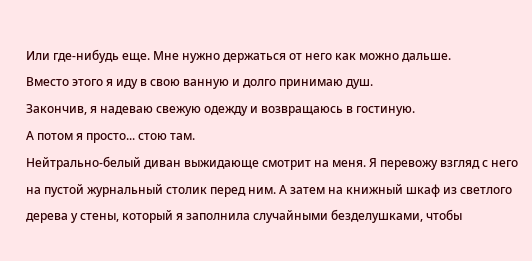Или где-нибудь еще. Мне нужно держаться от него как можно дальше.
Вместо этого я иду в свою ванную и долго принимаю душ.
Закончив, я надеваю свежую одежду и возвращаюсь в гостиную.
А потом я просто... стою там.
Нейтрально-белый диван выжидающе смотрит на меня. Я перевожу взгляд с него на пустой журнальный столик перед ним. А затем на книжный шкаф из светлого дерева у стены, который я заполнила случайными безделушками, чтобы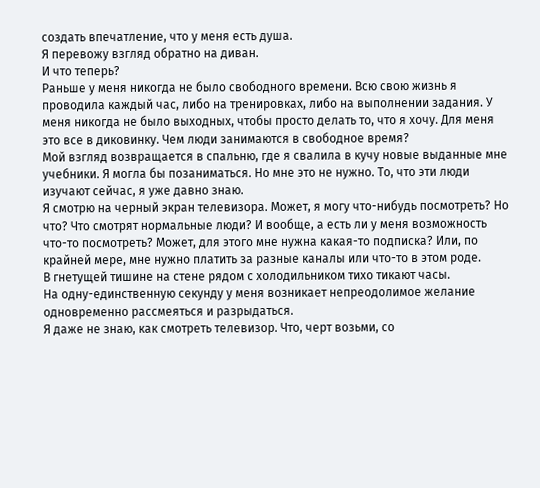создать впечатление, что у меня есть душа.
Я перевожу взгляд обратно на диван.
И что теперь?
Раньше у меня никогда не было свободного времени. Всю свою жизнь я проводила каждый час, либо на тренировках, либо на выполнении задания. У меня никогда не было выходных, чтобы просто делать то, что я хочу. Для меня это все в диковинку. Чем люди занимаются в свободное время?
Мой взгляд возвращается в спальню, где я свалила в кучу новые выданные мне учебники. Я могла бы позаниматься. Но мне это не нужно. То, что эти люди изучают сейчас, я уже давно знаю.
Я смотрю на черный экран телевизора. Может, я могу что-нибудь посмотреть? Но что? Что смотрят нормальные люди? И вообще, а есть ли у меня возможность что-то посмотреть? Может, для этого мне нужна какая-то подписка? Или, по крайней мере, мне нужно платить за разные каналы или что-то в этом роде.
В гнетущей тишине на стене рядом с холодильником тихо тикают часы.
На одну-единственную секунду у меня возникает непреодолимое желание одновременно рассмеяться и разрыдаться.
Я даже не знаю, как смотреть телевизор. Что, черт возьми, со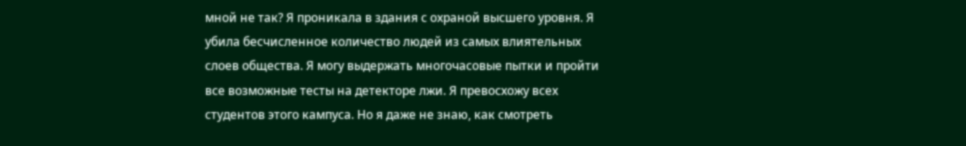мной не так? Я проникала в здания с охраной высшего уровня. Я убила бесчисленное количество людей из самых влиятельных слоев общества. Я могу выдержать многочасовые пытки и пройти все возможные тесты на детекторе лжи. Я превосхожу всех студентов этого кампуса. Но я даже не знаю, как смотреть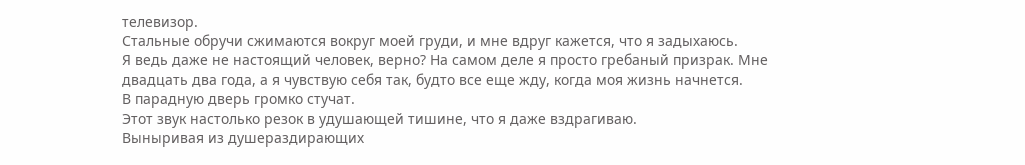телевизор.
Стальные обручи сжимаются вокруг моей груди, и мне вдруг кажется, что я задыхаюсь.
Я ведь даже не настоящий человек, верно? На самом деле я просто гребаный призрак. Мне двадцать два года, а я чувствую себя так, будто все еще жду, когда моя жизнь начнется.
В парадную дверь громко стучат.
Этот звук настолько резок в удушающей тишине, что я даже вздрагиваю.
Выныривая из душераздирающих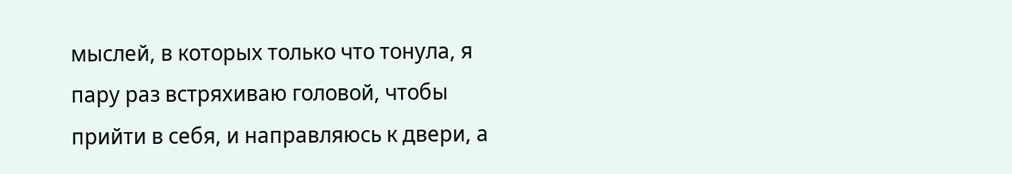мыслей, в которых только что тонула, я пару раз встряхиваю головой, чтобы прийти в себя, и направляюсь к двери, а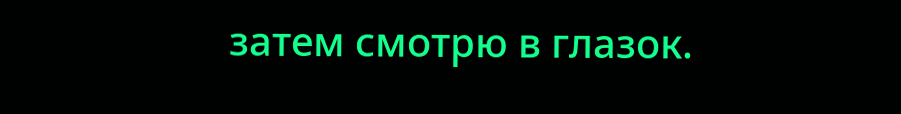затем смотрю в глазок.